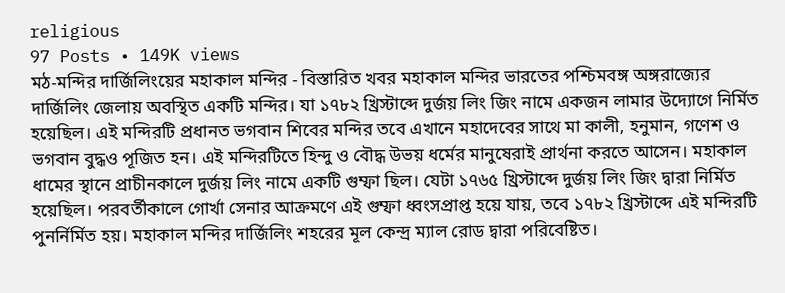religious
97 Posts • 149K views
মঠ-মন্দির দার্জিলিংয়ের মহাকাল মন্দির - বিস্তারিত খবর মহাকাল মন্দির ভারতের পশ্চিমবঙ্গ অঙ্গরাজ্যের দার্জিলিং জেলায় অবস্থিত একটি মন্দির। যা ১৭৮২ খ্রিস্টাব্দে দুর্জয় লিং জিং নামে একজন লামার উদ্যোগে নির্মিত হয়েছিল। এই মন্দিরটি প্রধানত ভগবান শিবের মন্দির তবে এখানে মহাদেবের সাথে মা কালী, হনুমান, গণেশ ও ভগবান বুদ্ধও পূজিত হন। এই মন্দিরটিতে হিন্দু ও বৌদ্ধ উভয় ধর্মের মানুষেরাই প্রার্থনা করতে আসেন। মহাকাল ধামের স্থানে প্রাচীনকালে দুর্জয় লিং নামে একটি গুম্ফা ছিল। যেটা ১৭৬৫ খ্রিস্টাব্দে দুর্জয় লিং জিং দ্বারা নির্মিত হয়েছিল। পরবর্তীকালে গোর্খা সেনার আক্রমণে এই গুম্ফা ধ্বংসপ্রাপ্ত হয়ে যায়, তবে ১৭৮২ খ্রিস্টাব্দে এই মন্দিরটি পুনর্নির্মিত হয়। মহাকাল মন্দির দার্জিলিং শহরের মূল কেন্দ্র ম্যাল রোড দ্বারা পরিবেষ্টিত।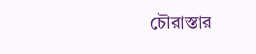চৌরাস্তার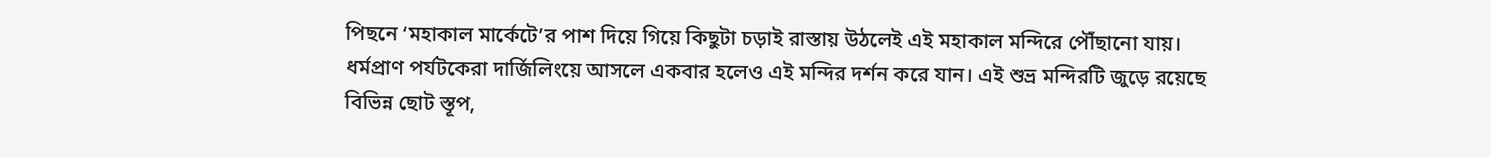পিছনে ‘মহাকাল মার্কেটে’র পাশ দিয়ে গিয়ে কিছুটা চড়াই রাস্তায় উঠলেই এই মহাকাল মন্দিরে পৌঁছানো যায়। ধর্মপ্রাণ পর্যটকেরা দার্জিলিংয়ে আসলে একবার হলেও এই মন্দির দর্শন করে যান। এই শুভ্র মন্দিরটি জুড়ে রয়েছে বিভিন্ন ছোট স্তূপ,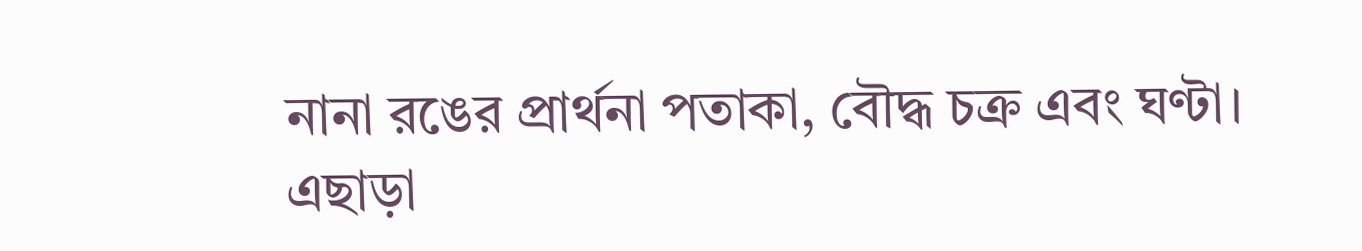নানা রঙের প্রার্থনা পতাকা, বৌদ্ধ চক্র এবং ঘণ্টা। এছাড়া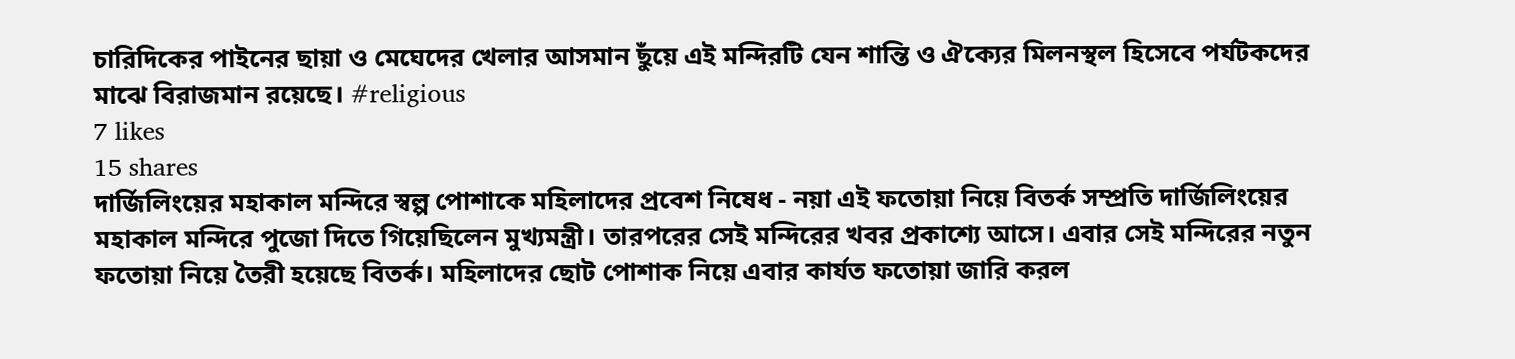চারিদিকের পাইনের ছায়া ও মেঘেদের খেলার আসমান ছুঁয়ে এই মন্দিরটি যেন শান্তি ও ঐক্যের মিলনস্থল হিসেবে পর্যটকদের মাঝে বিরাজমান রয়েছে। #religious
7 likes
15 shares
দার্জিলিংয়ের মহাকাল মন্দিরে স্বল্প পোশাকে মহিলাদের প্রবেশ নিষেধ - নয়া এই ফতোয়া নিয়ে বিতর্ক সম্প্রতি দার্জিলিংয়ের মহাকাল মন্দিরে পুজো দিতে গিয়েছিলেন মুখ্যমন্ত্রী। তারপরের সেই মন্দিরের খবর প্রকাশ্যে আসে। এবার সেই মন্দিরের নতুন ফতোয়া নিয়ে তৈরী হয়েছে বিতর্ক। মহিলাদের ছোট পোশাক নিয়ে এবার কার্যত ফতোয়া জারি করল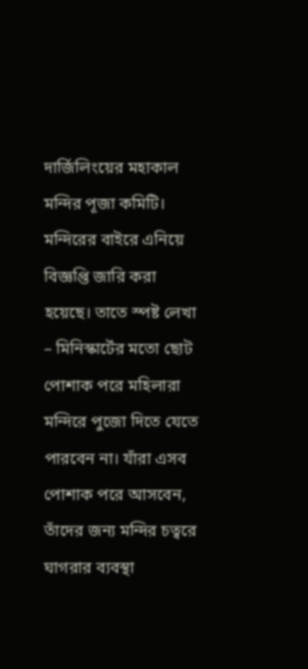দার্জিলিংয়ের মহাকাল মন্দির পূজা কমিটি। মন্দিরের বাইরে এনিয়ে বিজ্ঞপ্তি জারি করা হয়েছে। তাতে স্পষ্ট লেখা – মিনিস্কার্টের মতো ছোট পোশাক পরে মহিলারা মন্দিরে পুজো দিতে যেতে পারবেন না। যাঁরা এসব পোশাক পরে আসবেন, তাঁদের জন্য মন্দির চত্বরে ঘাগরার ব্যবস্থা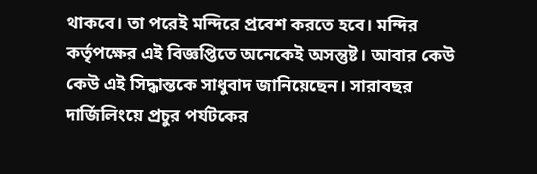থাকবে। তা পরেই মন্দিরে প্রবেশ করতে হবে। মন্দির কর্তৃপক্ষের এই বিজ্ঞপ্তিতে অনেকেই অসন্তুষ্ট। আবার কেউ কেউ এই সিদ্ধান্তকে সাধুবাদ জানিয়েছেন। সারাবছর দার্জিলিংয়ে প্রচুর পর্যটকের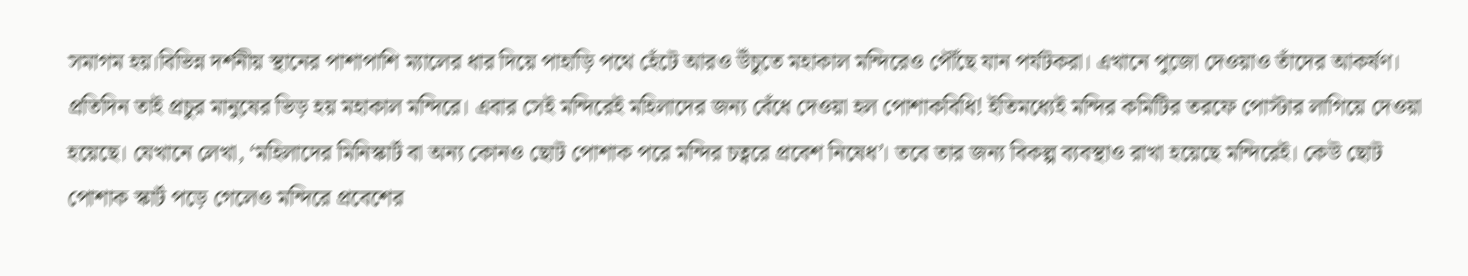সমাগম হয়।বিভিন্ন দর্শনীয় স্থানের পাশাপাশি ম্যালের ধার দিয়ে পাহাড়ি পথে হেঁটে আরও উঁচুতে মহাকাল মন্দিরেও পৌঁছে যান পর্যটকরা। এখানে পুজো দেওয়াও তাঁদের আকর্ষণ। প্রতিদিন তাই প্রচুর মানুষের ভিড় হয় মহাকাল মন্দিরে। এবার সেই মন্দিরেই মহিলাদের জন্য বেঁধে দেওয়া হল পোশাকবিধি! ইতিমধ্যেই মন্দির কমিটির তরফে পোস্টার লাগিয়ে দেওয়া হয়েছে। যেখানে লেখা, ‘মহিলাদের মিনিস্কার্ট বা অন্য কোনও ছোট পোশাক পরে মন্দির চত্বরে প্রবেশ নিষেধ’। তবে তার জন্য বিকল্প ব্যবস্থাও রাখা হয়েছে মন্দিরেই। কেউ ছোট পোশাক স্কার্ট পড়ে গেলেও মন্দিরে প্রবেশের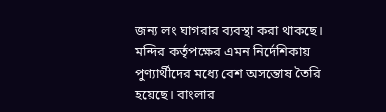জন্য লং ঘাগরার ব্যবস্থা করা থাকছে। মন্দির কর্তৃপক্ষের এমন নির্দেশিকায় পুণ্যার্থীদের মধ্যে বেশ অসন্তোষ তৈরি হয়েছে। বাংলার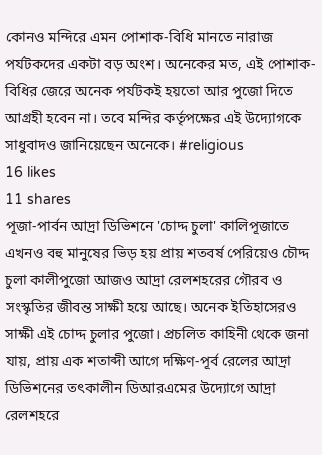কোনও মন্দিরে এমন পোশাক-বিধি মানতে নারাজ পর্যটকদের একটা বড় অংশ। অনেকের মত, এই পোশাক-বিধির জেরে অনেক পর্যটকই হয়তো আর পুজো দিতে আগ্রহী হবেন না। তবে মন্দির কর্তৃপক্ষের এই উদ্যোগকে সাধুবাদও জানিয়েছেন অনেকে। #religious
16 likes
11 shares
পূজা-পার্বন আদ্রা ডিভিশনে 'চোদ্দ চুলা' কালিপূজাতে এখনও বহু মানুষের ভিড় হয় প্রায় শতবর্ষ পেরিয়েও চৌদ্দ চুলা কালীপুজো আজও আদ্রা রেলশহরের গৌরব ও সংস্কৃতির জীবন্ত সাক্ষী হয়ে আছে। অনেক ইতিহাসেরও সাক্ষী এই চোদ্দ চুলার পুজো। প্রচলিত কাহিনী থেকে জনা যায়, প্রায় এক শতাব্দী আগে দক্ষিণ-পূর্ব রেলের আদ্রা ডিভিশনের তৎকালীন ডিআরএমের উদ্যোগে আদ্রা রেলশহরে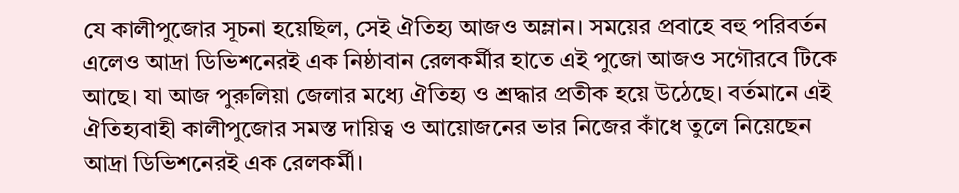যে কালীপুজোর সূচনা হয়েছিল, সেই ঐতিহ্য আজও অম্লান। সময়ের প্রবাহে বহু পরিবর্তন এলেও আদ্রা ডিভিশনেরই এক নিষ্ঠাবান রেলকর্মীর হাতে এই পুজো আজও সগৌরবে টিকে আছে। যা আজ পুরুলিয়া জেলার মধ্যে ঐতিহ্য ও শ্রদ্ধার প্রতীক হয়ে উঠেছে। বর্তমানে এই ঐতিহ্যবাহী কালীপুজোর সমস্ত দায়িত্ব ও আয়োজনের ভার নিজের কাঁধে তুলে নিয়েছেন আদ্রা ডিভিশনেরই এক রেলকর্মী।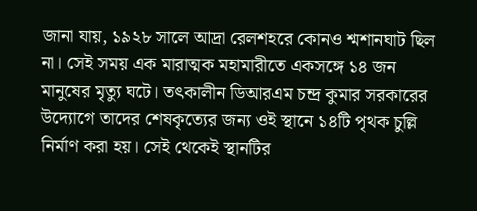জানা যায়, ১৯২৮ সালে আদ্রা রেলশহরে কোনও শ্মশানঘাট ছিল না। সেই সময় এক মারাত্মক মহামারীতে একসঙ্গে ১৪ জন মানুষের মৃত্যু ঘটে। তৎকালীন ডিআরএম চন্দ্র কুমার সরকারের উদ্যোগে তাদের শেষকৃত্যের জন্য ওই স্থানে ১৪টি পৃথক চুল্লি নির্মাণ করা হয়। সেই থেকেই স্থানটির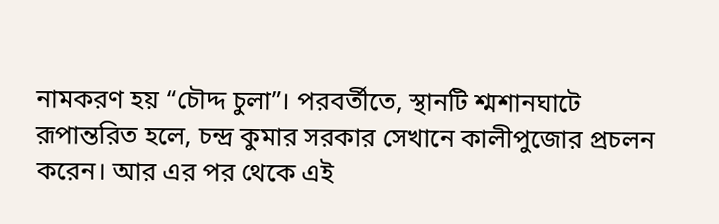নামকরণ হয় “চৌদ্দ চুলা”। পরবর্তীতে, স্থানটি শ্মশানঘাটে রূপান্তরিত হলে, চন্দ্র কুমার সরকার সেখানে কালীপুজোর প্রচলন করেন। আর এর পর থেকে এই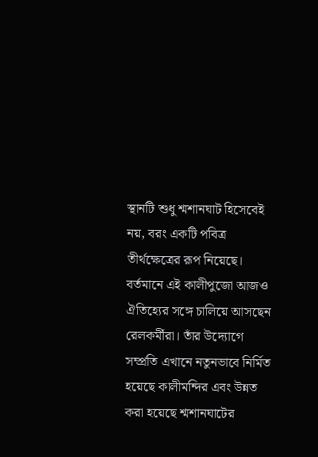স্থানটি শুধু শ্মশানঘাট হিসেবেই নয়, বরং একটি পবিত্র তীর্থক্ষেত্রের রূপ নিয়েছে। বর্তমানে এই কালীপুজো আজও ঐতিহ্যের সঙ্গে চালিয়ে আসছেন রেলকর্মীরা। তাঁর উদ্যোগে সম্প্রতি এখানে নতুনভাবে নির্মিত হয়েছে কালীমন্দির এবং উন্নত করা হয়েছে শ্মশানঘাটের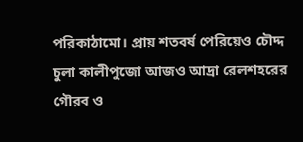পরিকাঠামো। প্রায় শতবর্ষ পেরিয়েও চৌদ্দ চুলা কালীপুজো আজও আদ্রা রেলশহরের গৌরব ও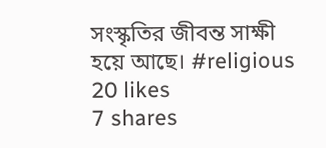সংস্কৃতির জীবন্ত সাক্ষী হয়ে আছে। #religious
20 likes
7 shares